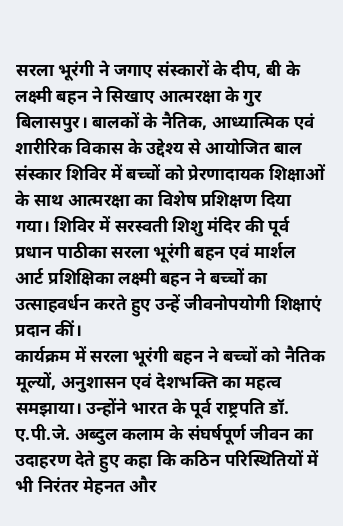सरला भूरंगी ने जगाए संस्कारों के दीप, बी के लक्ष्मी बहन ने सिखाए आत्मरक्षा के गुर
बिलासपुर। बालकों के नैतिक, आध्यात्मिक एवं शारीरिक विकास के उद्देश्य से आयोजित बाल संस्कार शिविर में बच्चों को प्रेरणादायक शिक्षाओं के साथ आत्मरक्षा का विशेष प्रशिक्षण दिया गया। शिविर में सरस्वती शिशु मंदिर की पूर्व प्रधान पाठीका सरला भूरंगी बहन एवं मार्शल आर्ट प्रशिक्षिका लक्ष्मी बहन ने बच्चों का उत्साहवर्धन करते हुए उन्हें जीवनोपयोगी शिक्षाएं प्रदान कीं।
कार्यक्रम में सरला भूरंगी बहन ने बच्चों को नैतिक मूल्यों, अनुशासन एवं देशभक्ति का महत्व समझाया। उन्होंने भारत के पूर्व राष्ट्रपति डॉ. ए.पी.जे. अब्दुल कलाम के संघर्षपूर्ण जीवन का उदाहरण देते हुए कहा कि कठिन परिस्थितियों में भी निरंतर मेहनत और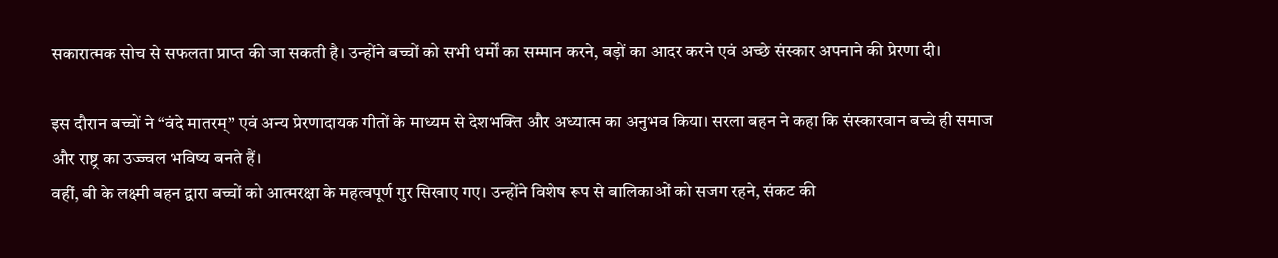सकारात्मक सोच से सफलता प्राप्त की जा सकती है। उन्होंने बच्चों को सभी धर्मों का सम्मान करने, बड़ों का आदर करने एवं अच्छे संस्कार अपनाने की प्रेरणा दी।

इस दौरान बच्चों ने “वंदे मातरम्” एवं अन्य प्रेरणादायक गीतों के माध्यम से देशभक्ति और अध्यात्म का अनुभव किया। सरला बहन ने कहा कि संस्कारवान बच्चे ही समाज और राष्ट्र का उज्ज्वल भविष्य बनते हैं।
वहीं, बी के लक्ष्मी बहन द्वारा बच्चों को आत्मरक्षा के महत्वपूर्ण गुर सिखाए गए। उन्होंने विशेष रूप से बालिकाओं को सजग रहने, संकट की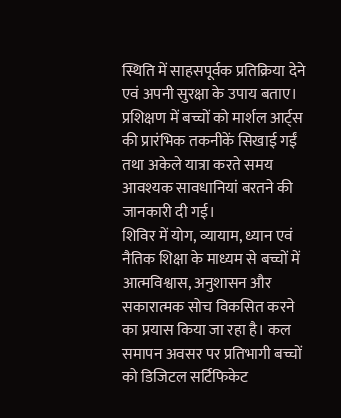स्थिति में साहसपूर्वक प्रतिक्रिया देने एवं अपनी सुरक्षा के उपाय बताए। प्रशिक्षण में बच्चों को मार्शल आर्ट्स की प्रारंभिक तकनीकें सिखाई गईं तथा अकेले यात्रा करते समय आवश्यक सावधानियां बरतने की जानकारी दी गई।
शिविर में योग, व्यायाम, ध्यान एवं नैतिक शिक्षा के माध्यम से बच्चों में आत्मविश्वास, अनुशासन और सकारात्मक सोच विकसित करने का प्रयास किया जा रहा है। कल समापन अवसर पर प्रतिभागी बच्चों को डिजिटल सर्टिफिकेट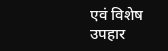एवं विशेष उपहार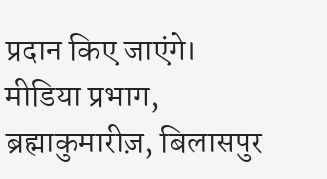प्रदान किए जाएंगे।
मीडिया प्रभाग,
ब्रह्माकुमारीज़, बिलासपुर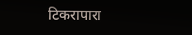टिकरापारा